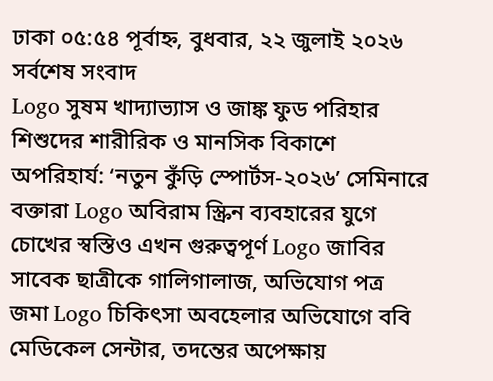ঢাকা ০৫:৫৪ পূর্বাহ্ন, বুধবার, ২২ জুলাই ২০২৬
সর্বশেষ সংবাদ
Logo সুষম খাদ্যাভ্যাস ও জাঙ্ক ফুড পরিহার শিশুদের শারীরিক ও মানসিক বিকাশে অপরিহার্য: ‘নতুন কুঁড়ি স্পোর্টস-২০২৬’ সেমিনারে বক্তারা Logo অবিরাম স্ক্রিন ব্যবহারের যুগে চোখের স্বস্তিও এখন গুরুত্বপূর্ণ Logo জাবির সাবেক ছাত্রীকে গালিগালাজ, অভিযোগ পত্র জমা Logo চিকিৎসা অবহেলার অভিযোগে ববি মেডিকেল সেন্টার, তদন্তের অপেক্ষায়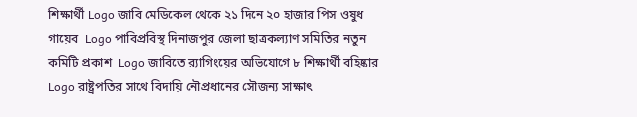শিক্ষার্থী Logo জাবি মেডিকেল থেকে ২১ দিনে ২০ হাজার পিস ওষুধ গায়েব  Logo পাবিপ্রবিস্থ দিনাজপুর জেলা ছাত্রকল্যাণ সমিতির নতুন কমিটি প্রকাশ  Logo জাবিতে র‍্যাগিংয়ের অভিযোগে ৮ শিক্ষার্থী বহিষ্কার Logo রাষ্ট্রপতির সাথে বিদায়ি নৌপ্রধানের সৌজন্য সাক্ষাৎ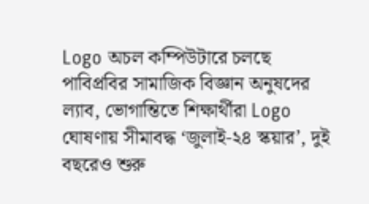Logo অচল কম্পিউটারে চলছে পাবিপ্রবির সামাজিক বিজ্ঞান অনুষদের ল্যাব, ভোগান্তিতে শিক্ষার্থীরা Logo ঘোষণায় সীমাবদ্ধ ‘জুলাই-২৪ স্কয়ার’, দুই বছরেও শুরু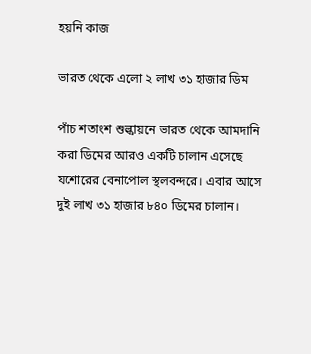হয়নি কাজ

ভারত থেকে এলো ২ লাখ ৩১ হাজার ডিম

পাঁচ শতাংশ শুল্কায়নে ভারত থেকে আমদানি করা ডিমের আরও একটি চালান এসেছে যশোরের বেনাপোল স্থলবন্দরে। এবার আসে দুই লাখ ৩১ হাজার ৮৪০ ডিমের চালান।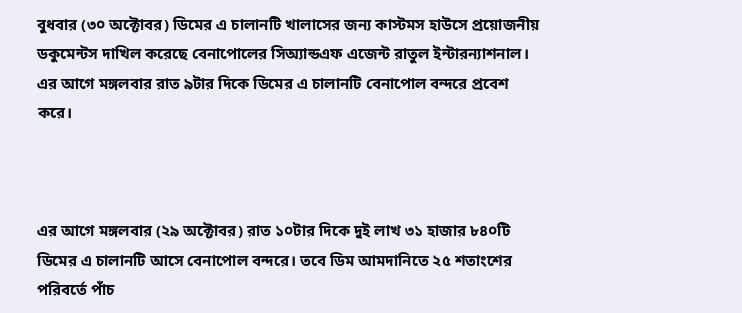বুধবার (৩০ অক্টোবর) ডিমের এ চালানটি খালাসের জন্য কাস্টমস হাউসে প্রয়োজনীয় ডকুমেন্টস দাখিল করেছে বেনাপোলের সিঅ্যান্ডএফ এজেন্ট রাতুল ইন্টারন্যাশনাল। এর আগে মঙ্গলবার রাত ৯টার দিকে ডিমের এ চালানটি বেনাপোল বন্দরে প্রবেশ করে।



এর আগে মঙ্গলবার (২৯ অক্টোবর) রাত ১০টার দিকে দুই লাখ ৩১ হাজার ৮৪০টি ডিমের এ চালানটি আসে বেনাপোল বন্দরে। তবে ডিম আমদানিতে ২৫ শতাংশের পরিবর্তে পাঁচ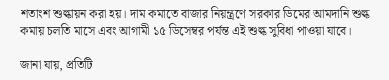শতাংশ শুল্কায়ন করা হয়। দাম কমাতে বাজার নিয়ন্ত্রণে সরকার ডিমের আমদানি শুল্ক কমায় চলতি মাসে এবং আগামী ১৫ ডিসেম্বর পর্যন্ত এই শুল্ক সুবিধা পাওয়া যাবে।

জানা যায়, প্রতিটি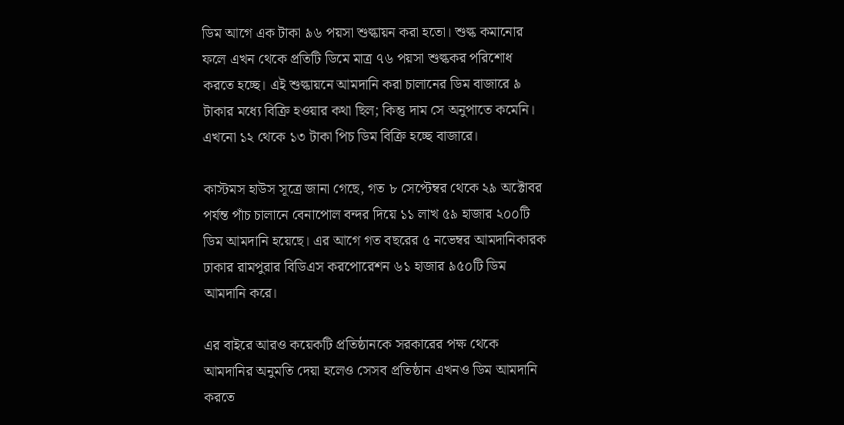ডিম আগে এক টাকা ৯৬ পয়সা শুল্কায়ন করা হতো। শুল্ক কমানোর ফলে এখন থেকে প্রতিটি ডিমে মাত্র ৭৬ পয়সা শুল্ককর পরিশোধ করতে হচ্ছে। এই শুল্কায়নে আমদানি করা চালানের ডিম বাজারে ৯ টাকার মধ্যে বিক্রি হওয়ার কথা ছিল; কিন্তু দাম সে অনুপাতে কমেনি। এখনো ১২ থেকে ১৩ টাকা পিচ ডিম বিক্রি হচ্ছে বাজারে।

কাস্টমস হাউস সূত্রে জানা গেছে, গত ৮ সেপ্টেম্বর থেকে ২৯ অক্টোবর পর্যন্ত পাঁচ চালানে বেনাপোল বন্দর দিয়ে ১১ লাখ ৫৯ হাজার ২০০টি ডিম আমদানি হয়েছে। এর আগে গত বছরের ৫ নভেম্বর আমদানিকারক ঢাকার রামপুরার বিডিএস করপোরেশন ৬১ হাজার ৯৫০টি ডিম আমদানি করে।

এর বাইরে আরও কয়েকটি প্রতিষ্ঠানকে সরকারের পক্ষ থেকে আমদানির অনুমতি দেয়া হলেও সেসব প্রতিষ্ঠান এখনও ডিম আমদানি করতে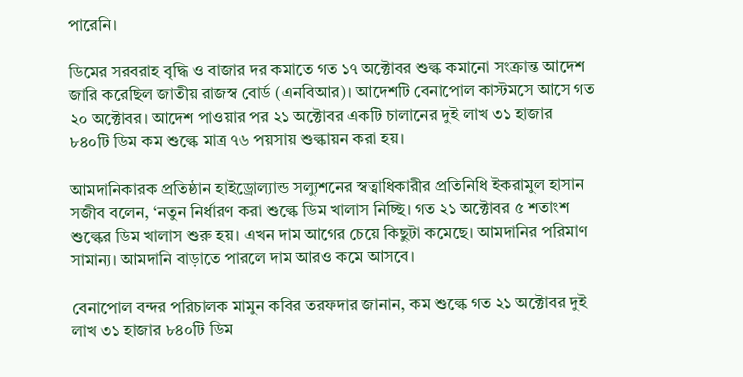পারেনি।

ডিমের সরবরাহ বৃদ্ধি ও বাজার দর কমাতে গত ১৭ অক্টোবর শুল্ক কমানো সংক্রান্ত আদেশ জারি করেছিল জাতীয় রাজস্ব বোর্ড (এনবিআর)। আদেশটি বেনাপোল কাস্টমসে আসে গত ২০ অক্টোবর। আদেশ পাওয়ার পর ২১ অক্টোবর একটি চালানের দুই লাখ ৩১ হাজার ৮৪০টি ডিম কম শুল্কে মাত্র ৭৬ পয়সায় শুল্কায়ন করা হয়।

আমদানিকারক প্রতিষ্ঠান হাইড্রোল্যান্ড সল্যুশনের স্বত্বাধিকারীর প্রতিনিধি ইকরামুল হাসান সজীব বলেন, ‘নতুন নির্ধারণ করা শুল্কে ডিম খালাস নিচ্ছি। গত ২১ অক্টোবর ৫ শতাংশ শুল্কের ডিম খালাস শুরু হয়। এখন দাম আগের চেয়ে কিছুটা কমেছে। আমদানির পরিমাণ সামান্য। আমদানি বাড়াতে পারলে দাম আরও কমে আসবে।

বেনাপোল বন্দর পরিচালক মামুন কবির তরফদার জানান, কম শুল্কে গত ২১ অক্টোবর দুই লাখ ৩১ হাজার ৮৪০টি ডিম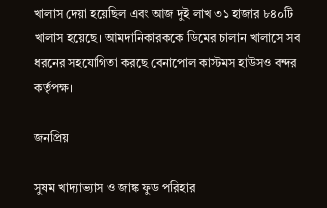খালাস দেয়া হয়েছিল এবং আজ দুই লাখ ৩১ হাজার ৮৪০টি খালাস হয়েছে। আমদানিকারককে ডিমের চালান খালাসে সব ধরনের সহযোগিতা করছে বেনাপোল কাস্টমস হাউসও বন্দর কর্তৃপক্ষ।

জনপ্রিয়

সুষম খাদ্যাভ্যাস ও জাঙ্ক ফুড পরিহার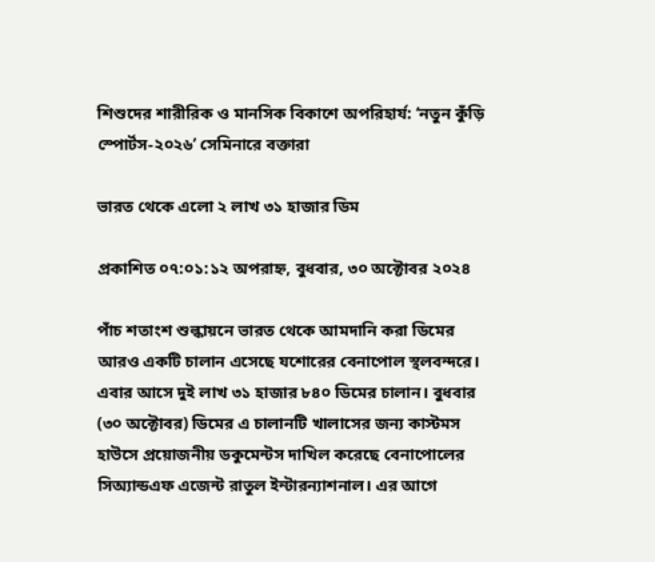শিশুদের শারীরিক ও মানসিক বিকাশে অপরিহার্য: ‘নতুন কুঁড়ি স্পোর্টস-২০২৬’ সেমিনারে বক্তারা

ভারত থেকে এলো ২ লাখ ৩১ হাজার ডিম

প্রকাশিত ০৭:০১:১২ অপরাহ্ন, বুধবার, ৩০ অক্টোবর ২০২৪

পাঁচ শতাংশ শুল্কায়নে ভারত থেকে আমদানি করা ডিমের আরও একটি চালান এসেছে যশোরের বেনাপোল স্থলবন্দরে। এবার আসে দুই লাখ ৩১ হাজার ৮৪০ ডিমের চালান। বুধবার (৩০ অক্টোবর) ডিমের এ চালানটি খালাসের জন্য কাস্টমস হাউসে প্রয়োজনীয় ডকুমেন্টস দাখিল করেছে বেনাপোলের সিঅ্যান্ডএফ এজেন্ট রাতুল ইন্টারন্যাশনাল। এর আগে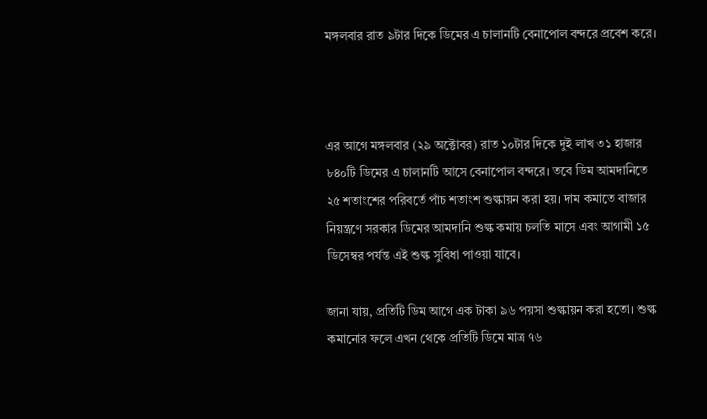মঙ্গলবার রাত ৯টার দিকে ডিমের এ চালানটি বেনাপোল বন্দরে প্রবেশ করে।



এর আগে মঙ্গলবার (২৯ অক্টোবর) রাত ১০টার দিকে দুই লাখ ৩১ হাজার ৮৪০টি ডিমের এ চালানটি আসে বেনাপোল বন্দরে। তবে ডিম আমদানিতে ২৫ শতাংশের পরিবর্তে পাঁচ শতাংশ শুল্কায়ন করা হয়। দাম কমাতে বাজার নিয়ন্ত্রণে সরকার ডিমের আমদানি শুল্ক কমায় চলতি মাসে এবং আগামী ১৫ ডিসেম্বর পর্যন্ত এই শুল্ক সুবিধা পাওয়া যাবে।

জানা যায়, প্রতিটি ডিম আগে এক টাকা ৯৬ পয়সা শুল্কায়ন করা হতো। শুল্ক কমানোর ফলে এখন থেকে প্রতিটি ডিমে মাত্র ৭৬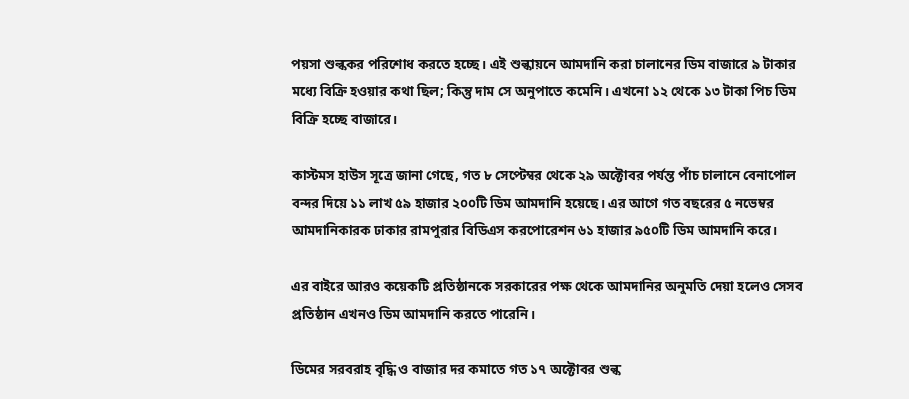পয়সা শুল্ককর পরিশোধ করতে হচ্ছে। এই শুল্কায়নে আমদানি করা চালানের ডিম বাজারে ৯ টাকার মধ্যে বিক্রি হওয়ার কথা ছিল; কিন্তু দাম সে অনুপাতে কমেনি। এখনো ১২ থেকে ১৩ টাকা পিচ ডিম বিক্রি হচ্ছে বাজারে।

কাস্টমস হাউস সূত্রে জানা গেছে, গত ৮ সেপ্টেম্বর থেকে ২৯ অক্টোবর পর্যন্ত পাঁচ চালানে বেনাপোল বন্দর দিয়ে ১১ লাখ ৫৯ হাজার ২০০টি ডিম আমদানি হয়েছে। এর আগে গত বছরের ৫ নভেম্বর আমদানিকারক ঢাকার রামপুরার বিডিএস করপোরেশন ৬১ হাজার ৯৫০টি ডিম আমদানি করে।

এর বাইরে আরও কয়েকটি প্রতিষ্ঠানকে সরকারের পক্ষ থেকে আমদানির অনুমতি দেয়া হলেও সেসব প্রতিষ্ঠান এখনও ডিম আমদানি করতে পারেনি।

ডিমের সরবরাহ বৃদ্ধি ও বাজার দর কমাতে গত ১৭ অক্টোবর শুল্ক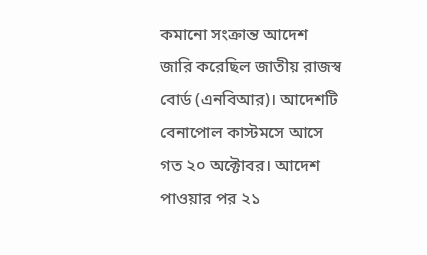কমানো সংক্রান্ত আদেশ জারি করেছিল জাতীয় রাজস্ব বোর্ড (এনবিআর)। আদেশটি বেনাপোল কাস্টমসে আসে গত ২০ অক্টোবর। আদেশ পাওয়ার পর ২১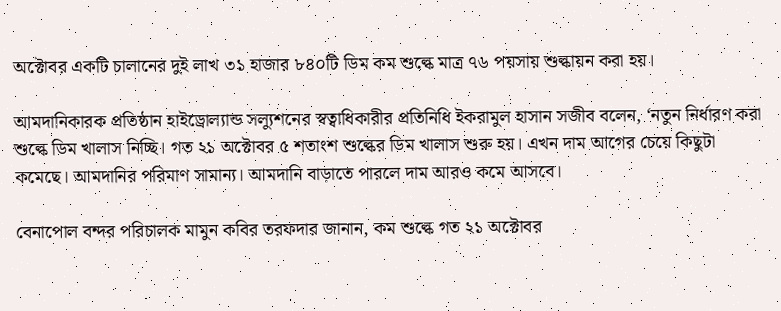অক্টোবর একটি চালানের দুই লাখ ৩১ হাজার ৮৪০টি ডিম কম শুল্কে মাত্র ৭৬ পয়সায় শুল্কায়ন করা হয়।

আমদানিকারক প্রতিষ্ঠান হাইড্রোল্যান্ড সল্যুশনের স্বত্বাধিকারীর প্রতিনিধি ইকরামুল হাসান সজীব বলেন, ‘নতুন নির্ধারণ করা শুল্কে ডিম খালাস নিচ্ছি। গত ২১ অক্টোবর ৫ শতাংশ শুল্কের ডিম খালাস শুরু হয়। এখন দাম আগের চেয়ে কিছুটা কমেছে। আমদানির পরিমাণ সামান্য। আমদানি বাড়াতে পারলে দাম আরও কমে আসবে।

বেনাপোল বন্দর পরিচালক মামুন কবির তরফদার জানান, কম শুল্কে গত ২১ অক্টোবর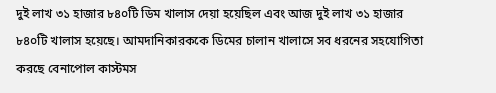দুই লাখ ৩১ হাজার ৮৪০টি ডিম খালাস দেয়া হয়েছিল এবং আজ দুই লাখ ৩১ হাজার ৮৪০টি খালাস হয়েছে। আমদানিকারককে ডিমের চালান খালাসে সব ধরনের সহযোগিতা করছে বেনাপোল কাস্টমস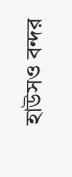হাউসও বন্দর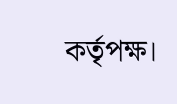কর্তৃপক্ষ।